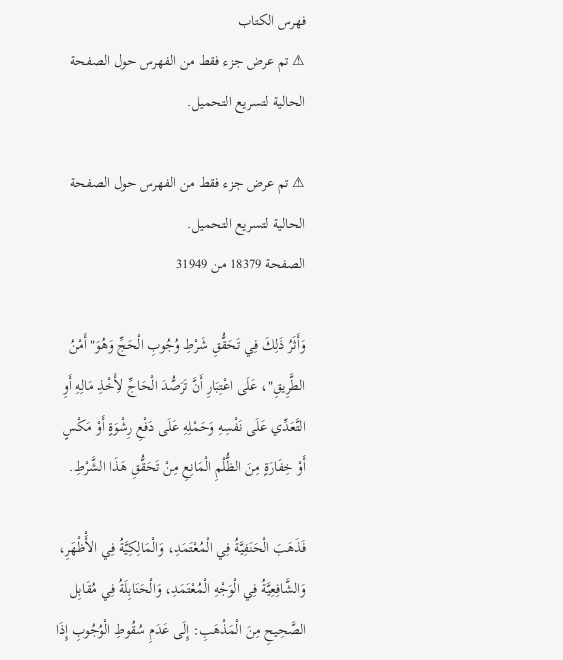فهرس الكتاب
⚠ تم عرض جزء فقط من الفهرس حول الصفحة الحالية لتسريع التحميل.

⚠ تم عرض جزء فقط من الفهرس حول الصفحة الحالية لتسريع التحميل.
الصفحة 18379 من 31949

وَأَثَرُ ذَلِكَ فِي تَحَقُّقِ شَرْطِ وُجُوبِ الْحَجِّ وَهُوَ"أَمْنُ الطَّرِيقِ"، عَلَى اعْتِبَارِ أَنَّ تَرَصُّدَ الْحَاجِّ لأَِخْذِ مَالِهِ أَوِ التَّعَدِّي عَلَى نَفْسِهِ وَحَمْلِهِ عَلَى دَفْعِ رِشْوَةٍ أَوْ مَكْسٍ أَوْ خِفَارَةٍ مِنَ الظُّلْمِ الْمَانِعِ مِنْ تَحَقُّقِ هَذَا الشَّرْطِ.

فَذَهَبَ الْحَنَفِيَّةُ فِي الْمُعْتَمَدِ، وَالْمَالِكِيَّةُ فِي الأَْظْهَرِ، وَالشَّافِعِيَّةُ فِي الْوَجْهِ الْمُعْتَمَدِ، وَالْحَنَابِلَةُ فِي مُقَابِل الصَّحِيحِ مِنَ الْمَذْهَبِ: إِلَى عَدَمِ سُقُوطِ الْوُجُوبِ إِذَا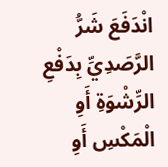انْدَفَعَ شَرُّ الرَّصَدِيِّ بِدَفْعِ الرِّشْوَةِ أَوِ الْمَكْسِ أَوِ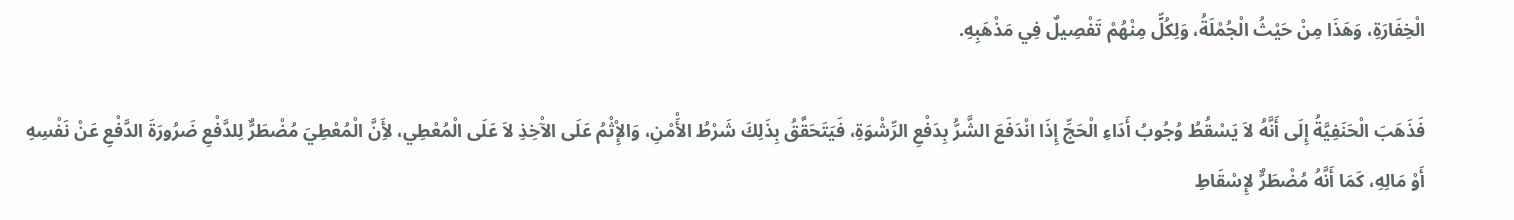الْخِفَارَةِ، وَهَذَا مِنْ حَيْثُ الْجُمْلَةُ، وَلِكُلٍّ مِنْهُمْ تَفْصِيلٌ فِي مَذْهَبِهِ.

فَذَهَبَ الْحَنَفِيَّةُ إِلَى أَنَّهُ لاَ يَسْقُطُ وُجُوبُ أَدَاءِ الْحَجِّ إِذَا انْدَفَعَ الشَّرُّ بِدَفْعِ الرِّشْوَةِ، فَيَتَحَقَّقُ بِذَلِكَ شَرْطُ الأَْمْنِ، وَالإِْثْمُ عَلَى الآْخِذِ لاَ عَلَى الْمُعْطِي، لأَِنَّ الْمُعْطِيَ مُضْطَرٌّ لِلدَّفْعِ ضَرُورَةَ الدَّفْعِ عَنْ نَفْسِهِ أَوْ مَالِهِ، كَمَا أَنَّهُ مُضْطَرٌّ لإِسْقَاطِ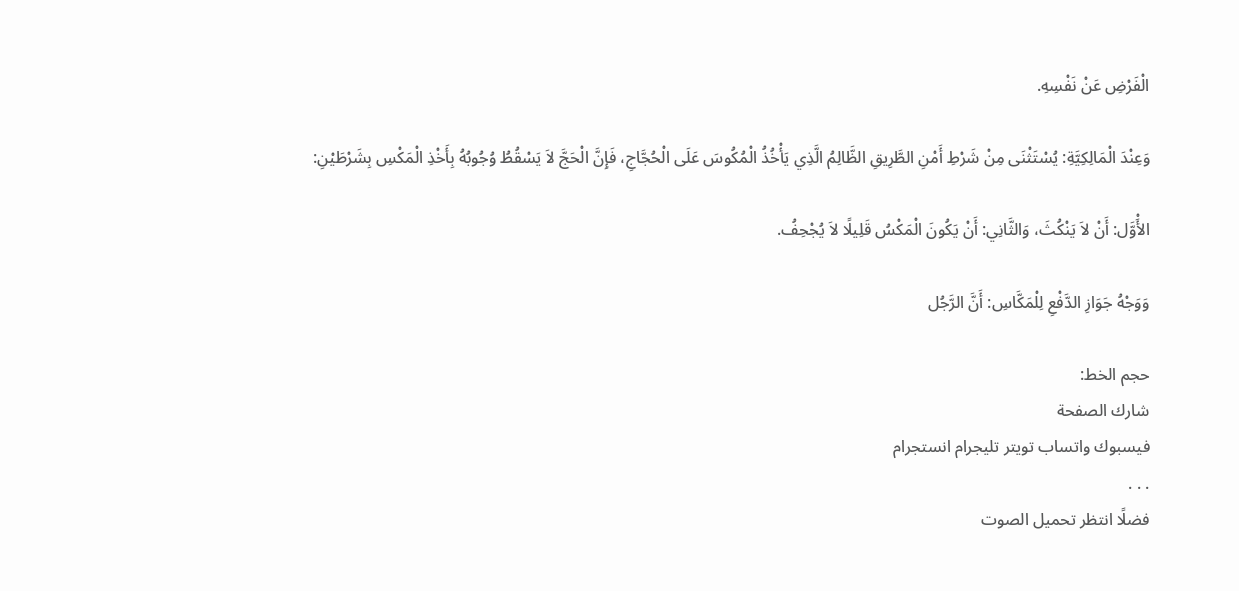الْفَرْضِ عَنْ نَفْسِهِ.

وَعِنْدَ الْمَالِكِيَّةِ: يُسْتَثْنَى مِنْ شَرْطِ أَمْنِ الطَّرِيقِ الظَّالِمُ الَّذِي يَأْخُذُ الْمُكُوسَ عَلَى الْحُجَّاجِ، فَإِنَّ الْحَجَّ لاَ يَسْقُطُ وُجُوبُهُ بِأَخْذِ الْمَكْسِ بِشَرْطَيْنِ:

الأَْوَّل: أَنْ لاَ يَنْكُثَ، وَالثَّانِي: أَنْ يَكُونَ الْمَكْسُ قَلِيلًا لاَ يُجْحِفُ.

وَوَجْهُ جَوَازِ الدَّفْعِ لِلْمَكَّاسِ: أَنَّ الرَّجُل

حجم الخط:
شارك الصفحة
فيسبوك واتساب تويتر تليجرام انستجرام
. . .
فضلًا انتظر تحميل الصوت